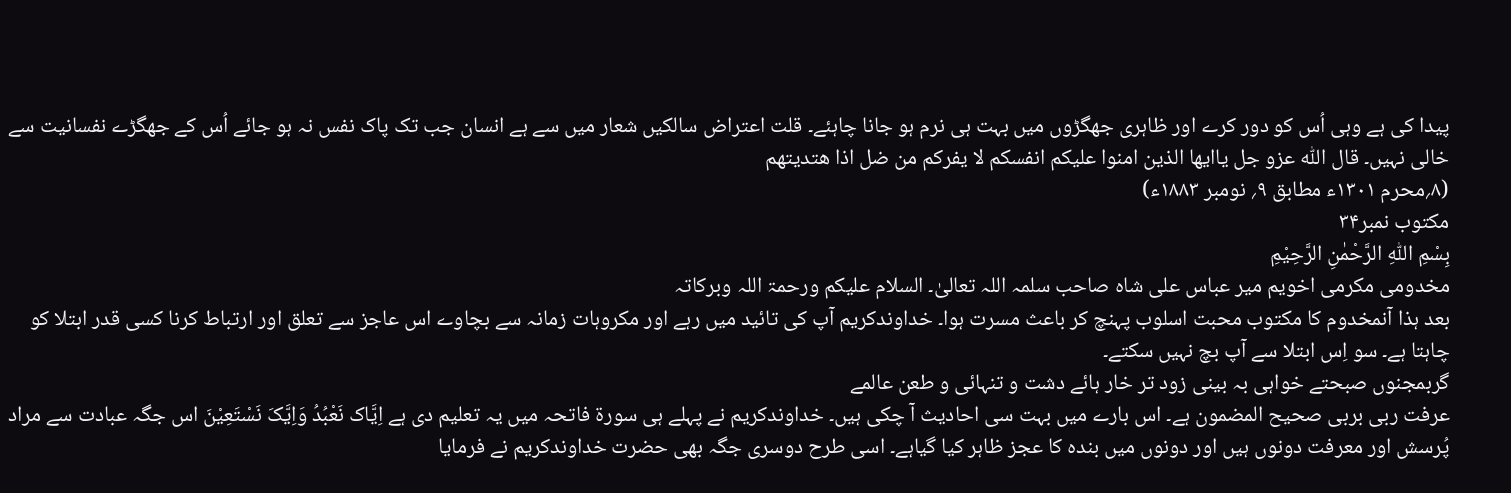پیدا کی ہے وہی اُس کو دور کرے اور ظاہری جھگڑوں میں بہت ہی نرم ہو جانا چاہئے۔ قلت اعتراض سالکیں شعار میں سے ہے انسان جب تک پاک نفس نہ ہو جائے اُس کے جھگڑے نفسانیت سے خالی نہیں۔ قال اللّٰہ عزو جل یاایھا الذین امنوا علیکم انفسکم لا یفرکم من ضل اذا ھتدیتھم
(۸؍محرم ۱۳۰۱ء مطابق ۹؍ نومبر ۱۸۸۳ء)
مکتوب نمبر۳۴
بِسْمِ اللّٰہِ الرَّحْمٰنِ الرَّحِیْمِ
مخدومی مکرمی اخویم میر عباس علی شاہ صاحب سلمہ اللہ تعالیٰ۔ السلام علیکم ورحمۃ اللہ وبرکاتہ
بعد ہذا آنمخدوم کا مکتوب محبت اسلوب پہنچ کر باعث مسرت ہوا۔ خداوندکریم آپ کی تائید میں رہے اور مکروہات زمانہ سے بچاوے اس عاجز سے تعلق اور ارتباط کرنا کسی قدر ابتلا کو چاہتا ہے۔ سو اِس ابتلا سے آپ بچ نہیں سکتے۔
گربمجنوں صبحتے خواہی بہ بینی زود تر خار ہائے دشت و تنہائی و طعن عالمے
عرفت ربی بربی صحیح المضمون ہے۔ اس بارے میں بہت سی احادیث آ چکی ہیں۔ خداوندکریم نے پہلے ہی سورۃ فاتحہ میں یہ تعلیم دی ہے اِیَّاک نَعْبُدُ وَاِیَّکَ نَسْتَعِیْنَ اس جگہ عبادت سے مراد پُرسش اور معرفت دونوں ہیں اور دونوں میں بندہ کا عجز ظاہر کیا گیاہے۔ اسی طرح دوسری جگہ بھی حضرت خداوندکریم نے فرمایا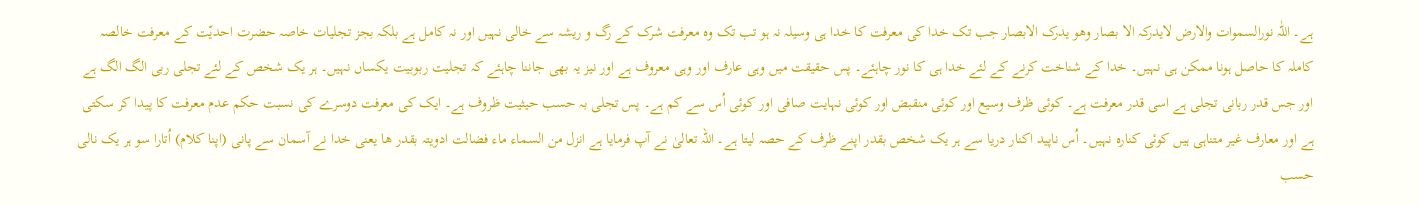ہے۔ اللّٰہ نورالسموات والارض لایدرکہ الا بصار وھو یدرک الابصار جب تک خدا کی معرفت کا خدا ہی وسیلہ نہ ہو تب تک وہ معرفت شرک کے رگ و ریشہ سے خالی نہیں اور نہ کامل ہے بلکہ بجز تجلیات خاصہ حضرت احدیّت کے معرفت خالصہ کاملہ کا حاصل ہونا ممکن ہی نہیں۔ خدا کے شناخت کرنے کے لئے خدا ہی کا نور چاہئے۔ پس حقیقت میں وہی عارف اور وہی معروف ہے اور نیز یہ بھی جاننا چاہئے کہ تجلیت ربوبیت یکساں نہیں۔ ہر یک شخص کے لئے تجلی ربی الگ الگ ہے اور جس قدر ربانی تجلی ہے اسی قدر معرفت ہے۔ کوئی ظرف وسیع اور کوئی منقبض اور کوئی نہایت صافی اور کوئی اُس سے کم ہے۔ پس تجلی بہ حسب حیثیت ظروف ہے۔ ایک کی معرفت دوسرے کی نسبت حکم عدم معرفت کا پیدا کر سکتی ہے اور معارف غیر متناہی ہیں کوئی کنارہ نہیں۔ اُس ناپید اکنار دریا سے ہر یک شخص بقدر اپنے ظرف کے حصہ لیتا ہے۔ اللہ تعالیٰ نے آپ فرمایا ہے انزل من السماء ماء فضالت ادویتہ بقدر ھا یعنی خدا نے آسمان سے پانی (اپنا کلام) اُتارا سو ہر یک نالی حسب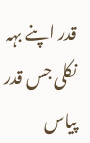قدر اپنے بہہ نکلی جس قدر پیاس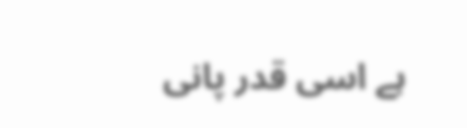ہے اسی قدر پانی